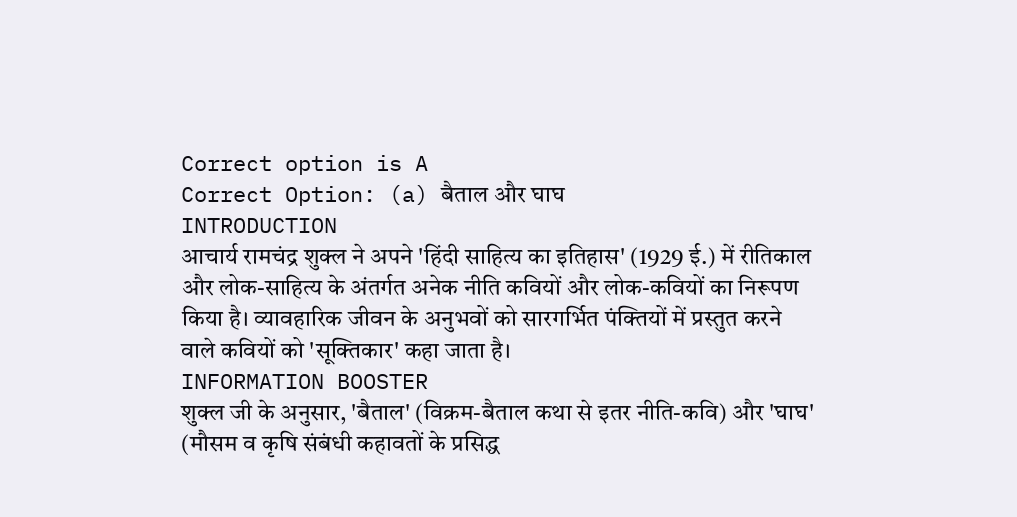Correct option is A
Correct Option: (a) बैताल और घाघ
INTRODUCTION
आचार्य रामचंद्र शुक्ल ने अपने 'हिंदी साहित्य का इतिहास' (1929 ई.) में रीतिकाल और लोक-साहित्य के अंतर्गत अनेक नीति कवियों और लोक-कवियों का निरूपण किया है। व्यावहारिक जीवन के अनुभवों को सारगर्भित पंक्तियों में प्रस्तुत करने वाले कवियों को 'सूक्तिकार' कहा जाता है।
INFORMATION BOOSTER
शुक्ल जी के अनुसार, 'बैताल' (विक्रम-बैताल कथा से इतर नीति-कवि) और 'घाघ' (मौसम व कृषि संबंधी कहावतों के प्रसिद्ध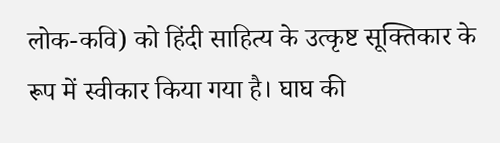लोक-कवि) को हिंदी साहित्य के उत्कृष्ट सूक्तिकार के रूप में स्वीकार किया गया है। घाघ की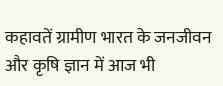कहावतें ग्रामीण भारत के जनजीवन और कृषि ज्ञान में आज भी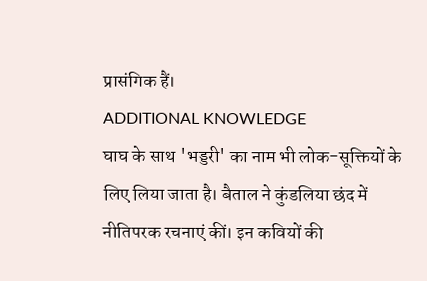प्रासंगिक हैं।
ADDITIONAL KNOWLEDGE
घाघ के साथ 'भड्डरी' का नाम भी लोक-सूक्तियों के लिए लिया जाता है। बैताल ने कुंडलिया छंद में नीतिपरक रचनाएं कीं। इन कवियों की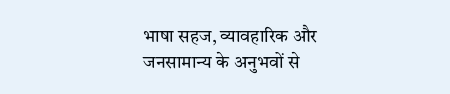भाषा सहज, व्यावहारिक और जनसामान्य के अनुभवों से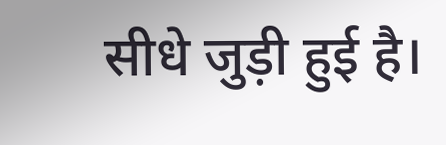सीधे जुड़ी हुई है।